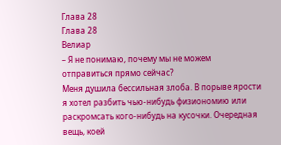Глава 28
Глава 28
Велиар
– Я не понимаю, почему мы не можем отправиться прямо сейчас?
Меня душила бессильная злоба. В порыве ярости я хотел разбить чью-нибудь физиономию или раскромсать кого-нибудь на кусочки. Очередная вещь, коей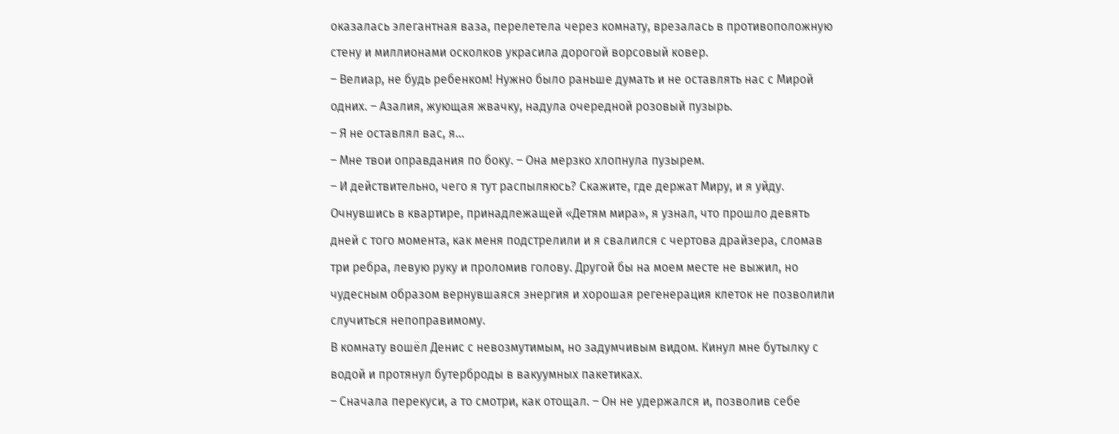оказалась элегантная ваза, перелетела через комнату, врезалась в противоположную стену и миллионами осколков украсила дорогой ворсовый ковер.
– Велиар, не будь ребенком! Нужно было раньше думать и не оставлять нас с Мирой одних. – Азалия, жующая жвачку, надула очередной розовый пузырь.
– Я не оставлял вас, я...
– Мне твои оправдания по боку. – Она мерзко хлопнула пузырем.
– И действительно, чего я тут распыляюсь? Скажите, где держат Миру, и я уйду.
Очнувшись в квартире, принадлежащей «Детям мира», я узнал, что прошло девять дней с того момента, как меня подстрелили и я свалился с чертова драйзера, сломав три ребра, левую руку и проломив голову. Другой бы на моем месте не выжил, но чудесным образом вернувшаяся энергия и хорошая регенерация клеток не позволили случиться непоправимому.
В комнату вошёл Денис с невозмутимым, но задумчивым видом. Кинул мне бутылку с водой и протянул бутерброды в вакуумных пакетиках.
– Сначала перекуси, а то смотри, как отощал. – Он не удержался и, позволив себе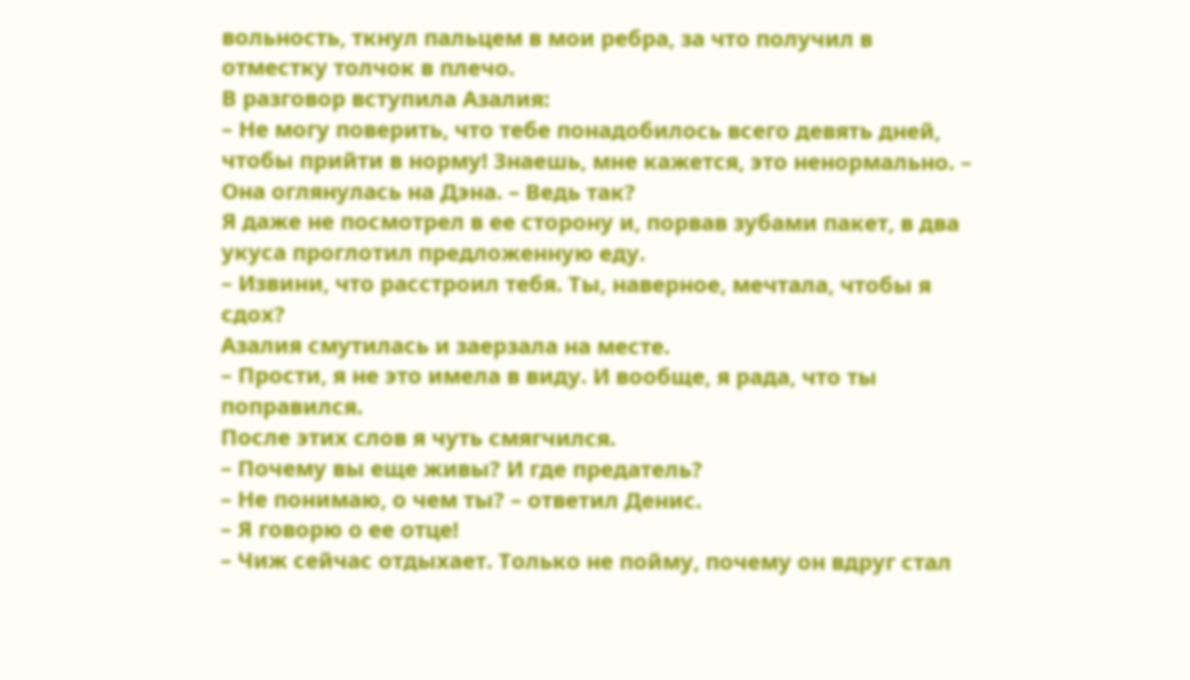вольность, ткнул пальцем в мои ребра, за что получил в отместку толчок в плечо.
В разговор вступила Азалия:
– Не могу поверить, что тебе понадобилось всего девять дней, чтобы прийти в норму! Знаешь, мне кажется, это ненормально. – Она оглянулась на Дэна. – Ведь так?
Я даже не посмотрел в ее сторону и, порвав зубами пакет, в два укуса проглотил предложенную еду.
– Извини, что расстроил тебя. Ты, наверное, мечтала, чтобы я сдох?
Азалия смутилась и заерзала на месте.
– Прости, я не это имела в виду. И вообще, я рада, что ты поправился.
После этих слов я чуть смягчился.
– Почему вы еще живы? И где предатель?
– Не понимаю, о чем ты? – ответил Денис.
– Я говорю о ее отце!
– Чиж сейчас отдыхает. Только не пойму, почему он вдруг стал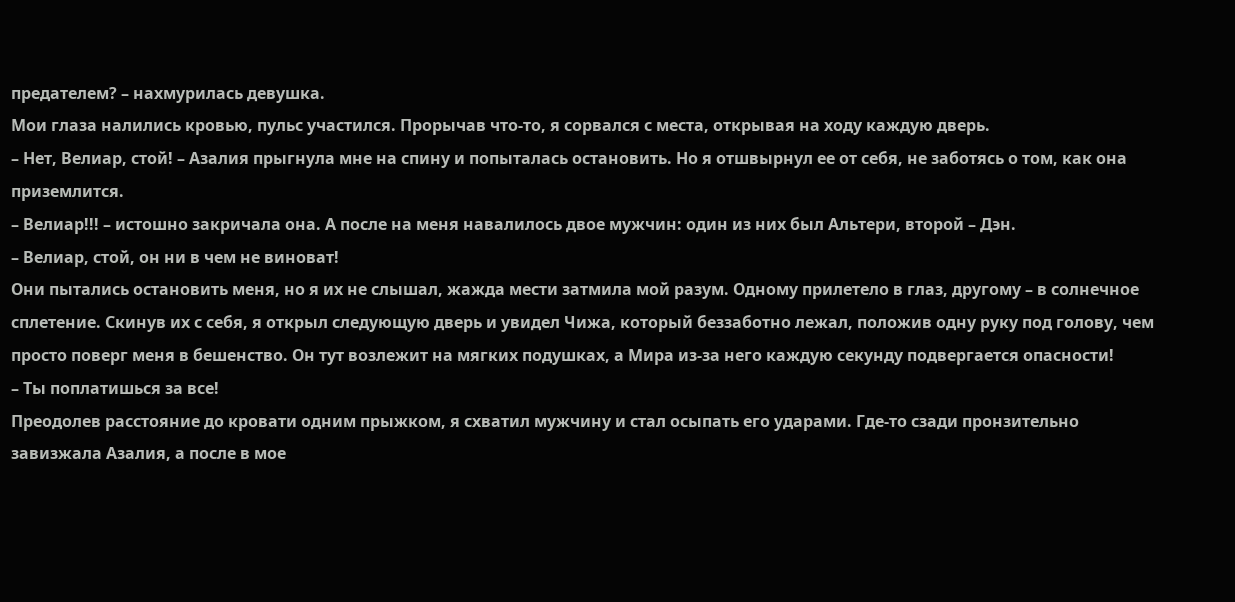предателем? – нахмурилась девушка.
Мои глаза налились кровью, пульс участился. Прорычав что-то, я сорвался с места, открывая на ходу каждую дверь.
– Нет, Велиар, стой! – Азалия прыгнула мне на спину и попыталась остановить. Но я отшвырнул ее от себя, не заботясь о том, как она приземлится.
– Велиар!!! – истошно закричала она. А после на меня навалилось двое мужчин: один из них был Альтери, второй – Дэн.
– Велиар, стой, он ни в чем не виноват!
Они пытались остановить меня, но я их не слышал, жажда мести затмила мой разум. Одному прилетело в глаз, другому – в солнечное сплетение. Скинув их с себя, я открыл следующую дверь и увидел Чижа, который беззаботно лежал, положив одну руку под голову, чем просто поверг меня в бешенство. Он тут возлежит на мягких подушках, а Мира из-за него каждую секунду подвергается опасности!
– Ты поплатишься за все!
Преодолев расстояние до кровати одним прыжком, я схватил мужчину и стал осыпать его ударами. Где-то сзади пронзительно завизжала Азалия, а после в мое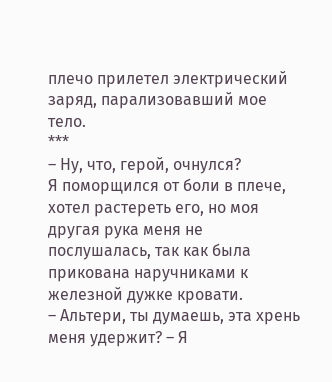плечо прилетел электрический заряд, парализовавший мое тело.
***
– Ну, что, герой, очнулся?
Я поморщился от боли в плече, хотел растереть его, но моя другая рука меня не послушалась, так как была прикована наручниками к железной дужке кровати.
– Альтери, ты думаешь, эта хрень меня удержит? – Я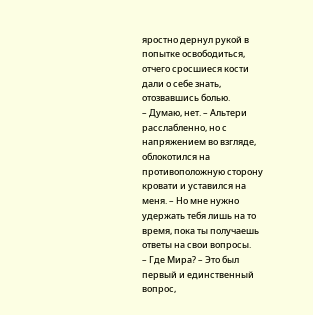яростно дернул рукой в попытке освободиться, отчего сросшиеся кости дали о себе знать, отозвавшись болью.
– Думаю, нет. – Альтери расслабленно, но с напряжением во взгляде, облокотился на противоположную сторону кровати и уставился на меня. – Но мне нужно удержать тебя лишь на то время, пока ты получаешь ответы на свои вопросы.
– Где Мира? – Это был первый и единственный вопрос,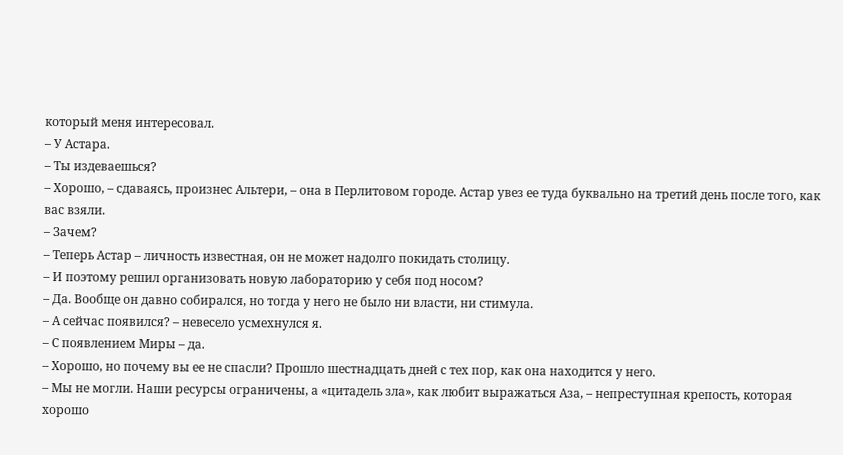который меня интересовал.
– У Астара.
– Ты издеваешься?
– Хорошо, – сдаваясь, произнес Альтери, – она в Перлитовом городе. Астар увез ее туда буквально на третий день после того, как вас взяли.
– Зачем?
– Теперь Астар – личность известная, он не может надолго покидать столицу.
– И поэтому решил организовать новую лабораторию у себя под носом?
– Да. Вообще он давно собирался, но тогда у него не было ни власти, ни стимула.
– А сейчас появился? – невесело усмехнулся я.
– С появлением Миры – да.
– Хорошо, но почему вы ее не спасли? Прошло шестнадцать дней с тех пор, как она находится у него.
– Мы не могли. Наши ресурсы ограничены, а «цитадель зла», как любит выражаться Аза, – непреступная крепость, которая хорошо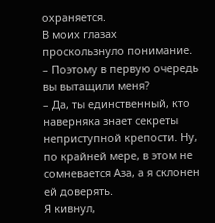охраняется.
В моих глазах проскользнуло понимание.
– Поэтому в первую очередь вы вытащили меня?
– Да, ты единственный, кто наверняка знает секреты неприступной крепости. Ну, по крайней мере, в этом не сомневается Аза, а я склонен ей доверять.
Я кивнул,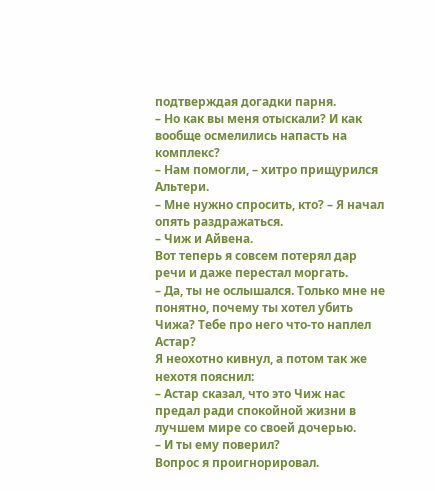подтверждая догадки парня.
– Но как вы меня отыскали? И как вообще осмелились напасть на комплекс?
– Нам помогли, – хитро прищурился Альтери.
– Мне нужно спросить, кто? – Я начал опять раздражаться.
– Чиж и Айвена.
Вот теперь я совсем потерял дар речи и даже перестал моргать.
– Да, ты не ослышался. Только мне не понятно, почему ты хотел убить Чижа? Тебе про него что-то наплел Астар?
Я неохотно кивнул, а потом так же нехотя пояснил:
– Астар сказал, что это Чиж нас предал ради спокойной жизни в лучшем мире со своей дочерью.
– И ты ему поверил?
Вопрос я проигнорировал.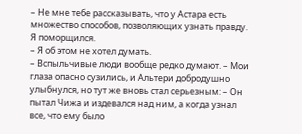– Не мне тебе рассказывать, что у Астара есть множество способов, позволяющих узнать правду.
Я поморщился.
– Я об этом не хотел думать.
– Вспыльчивые люди вообще редко думают. – Мои глаза опасно сузились, и Альтери добродушно улыбнулся, но тут же вновь стал серьезным: – Он пытал Чижа и издевался над ним, а когда узнал все, что ему было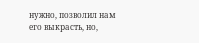нужно, позволил нам его выкрасть, но,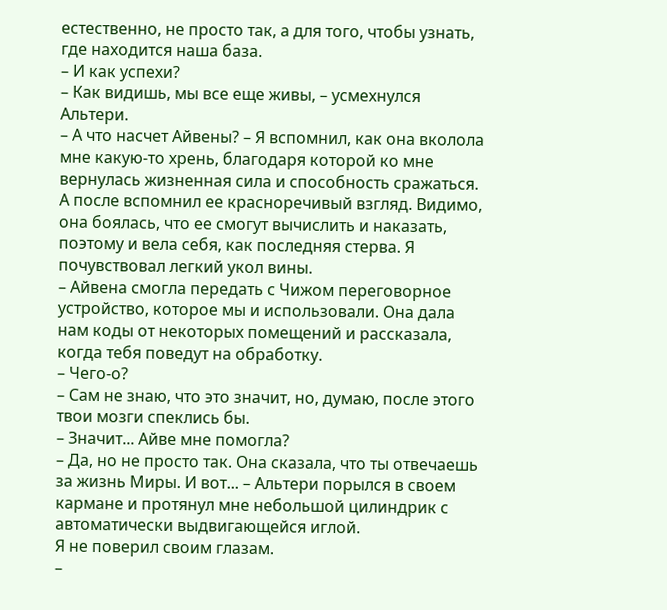естественно, не просто так, а для того, чтобы узнать, где находится наша база.
– И как успехи?
– Как видишь, мы все еще живы, – усмехнулся Альтери.
– А что насчет Айвены? – Я вспомнил, как она вколола мне какую-то хрень, благодаря которой ко мне вернулась жизненная сила и способность сражаться. А после вспомнил ее красноречивый взгляд. Видимо, она боялась, что ее смогут вычислить и наказать, поэтому и вела себя, как последняя стерва. Я почувствовал легкий укол вины.
– Айвена смогла передать с Чижом переговорное устройство, которое мы и использовали. Она дала нам коды от некоторых помещений и рассказала, когда тебя поведут на обработку.
– Чего-о?
– Сам не знаю, что это значит, но, думаю, после этого твои мозги спеклись бы.
– Значит... Айве мне помогла?
– Да, но не просто так. Она сказала, что ты отвечаешь за жизнь Миры. И вот... – Альтери порылся в своем кармане и протянул мне небольшой цилиндрик с автоматически выдвигающейся иглой.
Я не поверил своим глазам.
–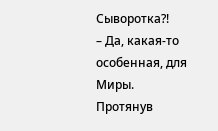Сыворотка?!
– Да, какая-то особенная, для Миры.
Протянув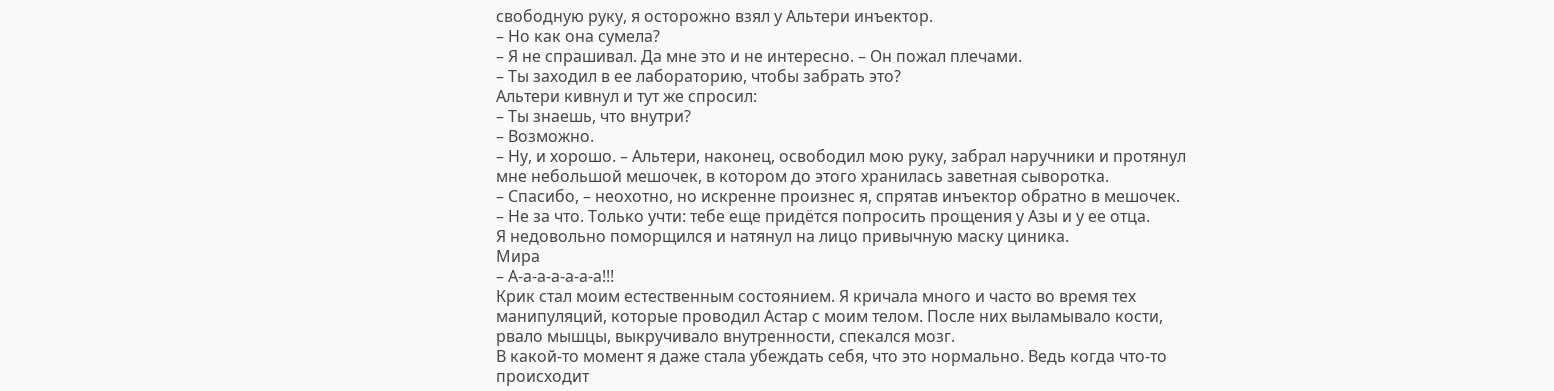свободную руку, я осторожно взял у Альтери инъектор.
– Но как она сумела?
– Я не спрашивал. Да мне это и не интересно. – Он пожал плечами.
– Ты заходил в ее лабораторию, чтобы забрать это?
Альтери кивнул и тут же спросил:
– Ты знаешь, что внутри?
– Возможно.
– Ну, и хорошо. – Альтери, наконец, освободил мою руку, забрал наручники и протянул мне небольшой мешочек, в котором до этого хранилась заветная сыворотка.
– Спасибо, – неохотно, но искренне произнес я, спрятав инъектор обратно в мешочек.
– Не за что. Только учти: тебе еще придётся попросить прощения у Азы и у ее отца.
Я недовольно поморщился и натянул на лицо привычную маску циника.
Мира
– А-а-а-а-а-а-а!!!
Крик стал моим естественным состоянием. Я кричала много и часто во время тех манипуляций, которые проводил Астар с моим телом. После них выламывало кости, рвало мышцы, выкручивало внутренности, спекался мозг.
В какой-то момент я даже стала убеждать себя, что это нормально. Ведь когда что-то происходит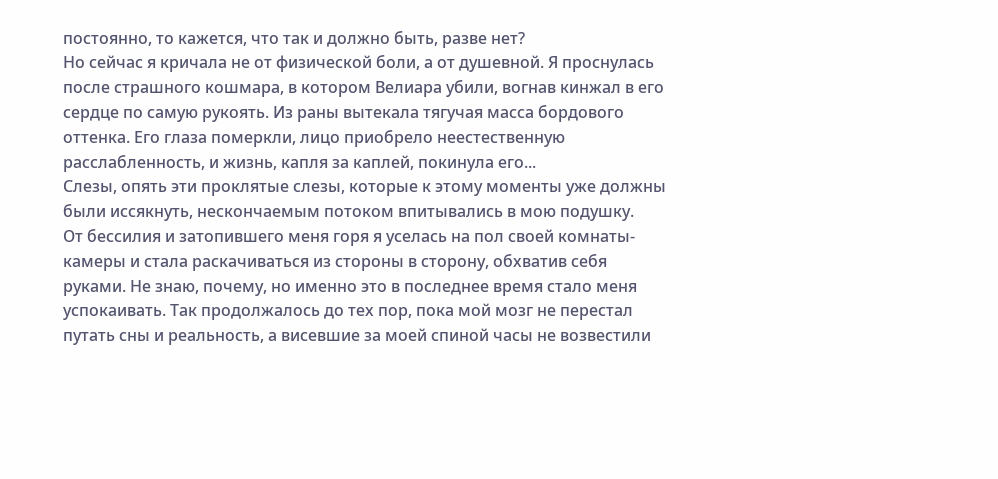постоянно, то кажется, что так и должно быть, разве нет?
Но сейчас я кричала не от физической боли, а от душевной. Я проснулась после страшного кошмара, в котором Велиара убили, вогнав кинжал в его сердце по самую рукоять. Из раны вытекала тягучая масса бордового оттенка. Его глаза померкли, лицо приобрело неестественную расслабленность, и жизнь, капля за каплей, покинула его...
Слезы, опять эти проклятые слезы, которые к этому моменты уже должны были иссякнуть, нескончаемым потоком впитывались в мою подушку.
От бессилия и затопившего меня горя я уселась на пол своей комнаты-камеры и стала раскачиваться из стороны в сторону, обхватив себя руками. Не знаю, почему, но именно это в последнее время стало меня успокаивать. Так продолжалось до тех пор, пока мой мозг не перестал путать сны и реальность, а висевшие за моей спиной часы не возвестили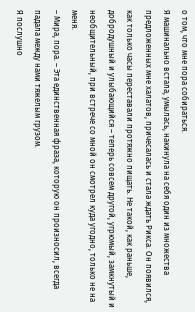о том, что мне пора собираться.
Я машинально встала, умылась, накинула на себя один из множества предложенных мне халатов, причесалась и стала ждать Рикса. Он появился, как только часы переставали протяжно пищать. Не такой, как раньше, добродушный и улыбающийся – теперь совсем другой, угрюмый, замкнутый и необщительный, при встрече со мной он смотрел куда угодно, только не на меня.
– Мира, пора. – Эта единственная фраза, которую он произносил, всегда падала между нами тяжелым грузом.
Я послушно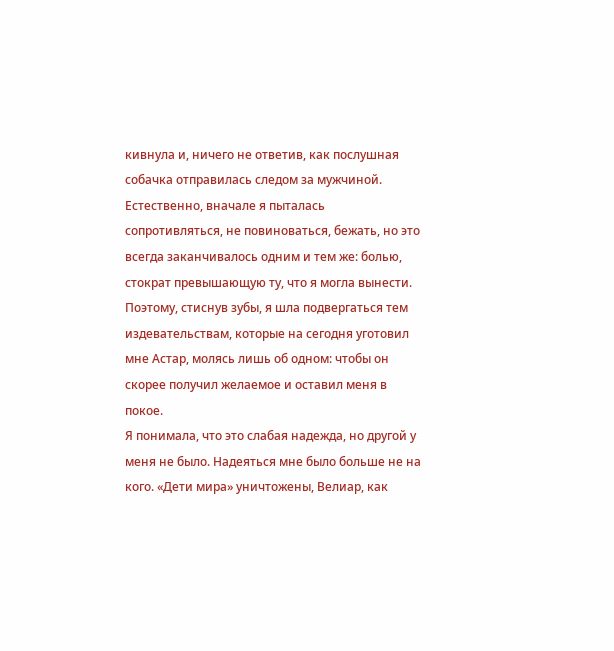кивнула и, ничего не ответив, как послушная собачка отправилась следом за мужчиной.
Естественно, вначале я пыталась сопротивляться, не повиноваться, бежать, но это всегда заканчивалось одним и тем же: болью, стократ превышающую ту, что я могла вынести. Поэтому, стиснув зубы, я шла подвергаться тем издевательствам, которые на сегодня уготовил мне Астар, молясь лишь об одном: чтобы он скорее получил желаемое и оставил меня в покое.
Я понимала, что это слабая надежда, но другой у меня не было. Надеяться мне было больше не на кого. «Дети мира» уничтожены, Велиар, как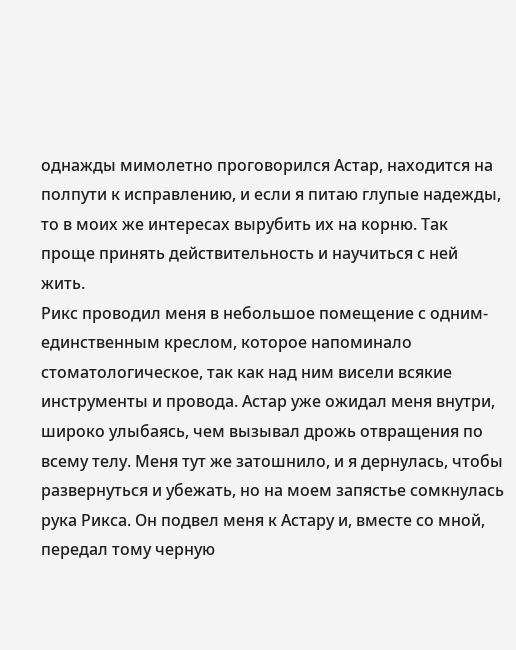однажды мимолетно проговорился Астар, находится на полпути к исправлению, и если я питаю глупые надежды, то в моих же интересах вырубить их на корню. Так проще принять действительность и научиться с ней жить.
Рикс проводил меня в небольшое помещение с одним-единственным креслом, которое напоминало стоматологическое, так как над ним висели всякие инструменты и провода. Астар уже ожидал меня внутри, широко улыбаясь, чем вызывал дрожь отвращения по всему телу. Меня тут же затошнило, и я дернулась, чтобы развернуться и убежать, но на моем запястье сомкнулась рука Рикса. Он подвел меня к Астару и, вместе со мной, передал тому черную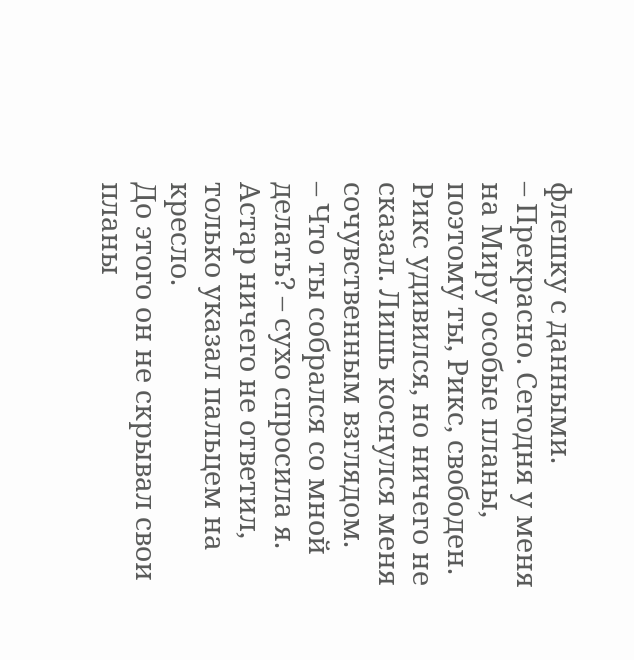флешку с данными.
– Прекрасно. Сегодня у меня на Миру особые планы, поэтому ты, Рикс, свободен.
Рикс удивился, но ничего не сказал. Лишь коснулся меня сочувственным взглядом.
– Что ты собрался со мной делать? – сухо спросила я.
Астар ничего не ответил, только указал пальцем на кресло.
До этого он не скрывал свои планы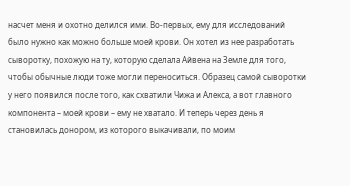насчет меня и охотно делился ими. Во-первых, ему для исследований было нужно как можно больше моей крови. Он хотел из нее разработать сыворотку, похожую на ту, которую сделала Айвена на Земле для того, чтобы обычные люди тоже могли переноситься. Образец самой сыворотки у него появился после того, как схватили Чижа и Алекса, а вот главного компонента – моей крови – ему не хватало. И теперь через день я становилась донором, из которого выкачивали, по моим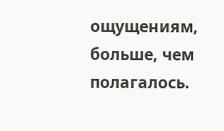ощущениям, больше, чем полагалось.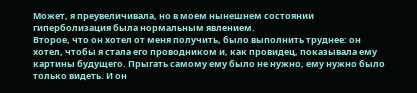Может, я преувеличивала, но в моем нынешнем состоянии гиперболизация была нормальным явлением.
Второе, что он хотел от меня получить, было выполнить труднее: он хотел, чтобы я стала его проводником и, как провидец, показывала ему картины будущего. Прыгать самому ему было не нужно, ему нужно было только видеть. И он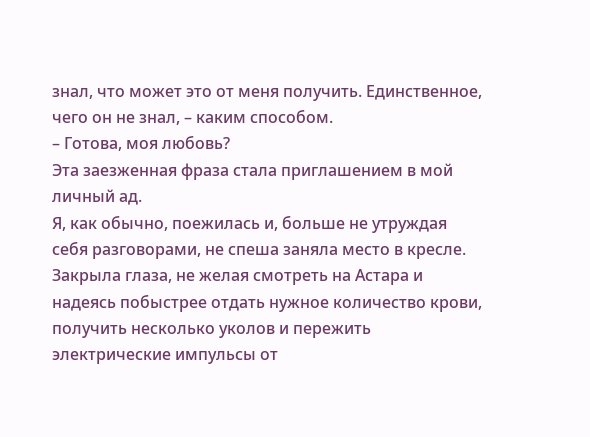знал, что может это от меня получить. Единственное, чего он не знал, – каким способом.
– Готова, моя любовь?
Эта заезженная фраза стала приглашением в мой личный ад.
Я, как обычно, поежилась и, больше не утруждая себя разговорами, не спеша заняла место в кресле. Закрыла глаза, не желая смотреть на Астара и надеясь побыстрее отдать нужное количество крови, получить несколько уколов и пережить электрические импульсы от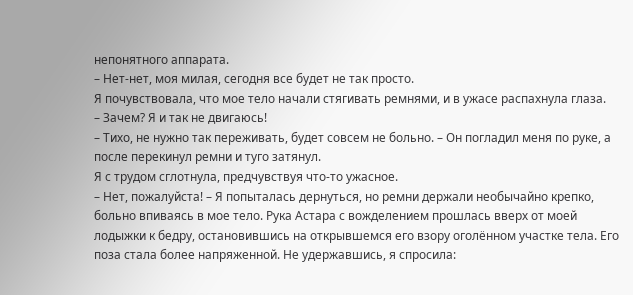непонятного аппарата.
– Нет-нет, моя милая, сегодня все будет не так просто.
Я почувствовала, что мое тело начали стягивать ремнями, и в ужасе распахнула глаза.
– Зачем? Я и так не двигаюсь!
– Тихо, не нужно так переживать, будет совсем не больно. – Он погладил меня по руке, а после перекинул ремни и туго затянул.
Я с трудом сглотнула, предчувствуя что-то ужасное.
– Нет, пожалуйста! – Я попыталась дернуться, но ремни держали необычайно крепко, больно впиваясь в мое тело. Рука Астара с вожделением прошлась вверх от моей лодыжки к бедру, остановившись на открывшемся его взору оголённом участке тела. Его поза стала более напряженной. Не удержавшись, я спросила: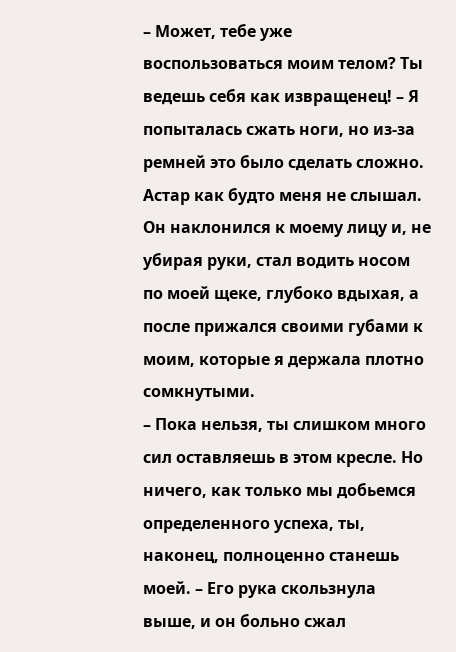– Может, тебе уже воспользоваться моим телом? Ты ведешь себя как извращенец! – Я попыталась сжать ноги, но из-за ремней это было сделать сложно.
Астар как будто меня не слышал. Он наклонился к моему лицу и, не убирая руки, стал водить носом по моей щеке, глубоко вдыхая, а после прижался своими губами к моим, которые я держала плотно сомкнутыми.
– Пока нельзя, ты слишком много сил оставляешь в этом кресле. Но ничего, как только мы добьемся определенного успеха, ты, наконец, полноценно станешь моей. – Его рука скользнула выше, и он больно сжал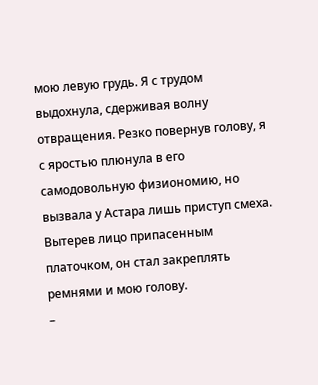мою левую грудь. Я с трудом выдохнула, сдерживая волну отвращения. Резко повернув голову, я с яростью плюнула в его самодовольную физиономию, но вызвала у Астара лишь приступ смеха. Вытерев лицо припасенным платочком, он стал закреплять ремнями и мою голову.
–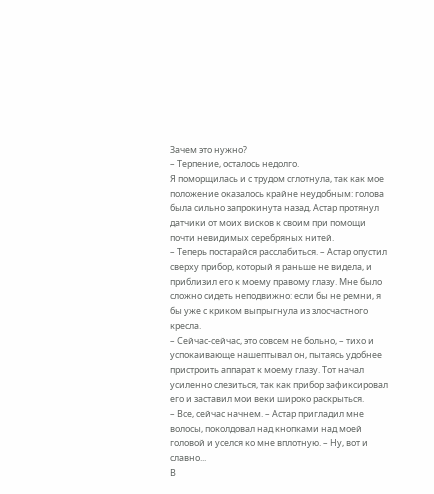Зачем это нужно?
– Терпение, осталось недолго.
Я поморщилась и с трудом сглотнула, так как мое положение оказалось крайне неудобным: голова была сильно запрокинута назад. Астар протянул датчики от моих висков к своим при помощи почти невидимых серебряных нитей.
– Теперь постарайся расслабиться. – Астар опустил сверху прибор, который я раньше не видела, и приблизил его к моему правому глазу. Мне было сложно сидеть неподвижно: если бы не ремни, я бы уже с криком выпрыгнула из злосчастного кресла.
– Сейчас-сейчас, это совсем не больно, – тихо и успокаивающе нашептывал он, пытаясь удобнее пристроить аппарат к моему глазу. Тот начал усиленно слезиться, так как прибор зафиксировал его и заставил мои веки широко раскрыться.
– Все, сейчас начнем. – Астар пригладил мне волосы, поколдовал над кнопками над моей головой и уселся ко мне вплотную. – Ну, вот и славно...
В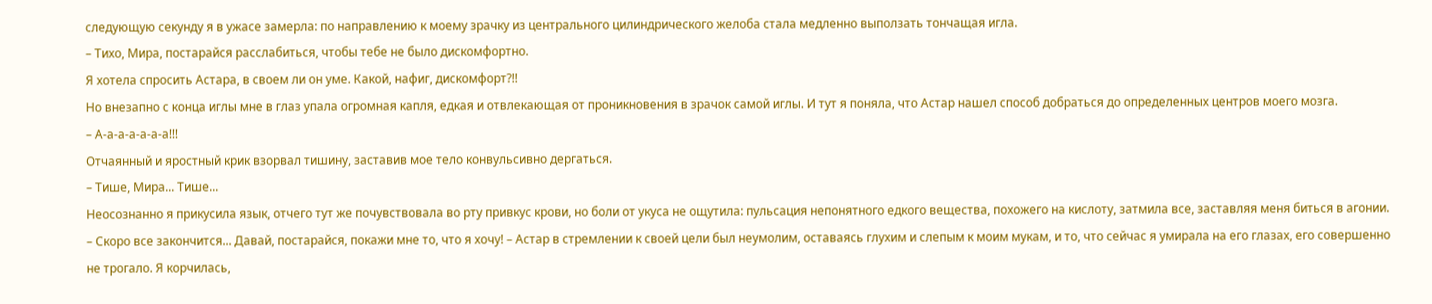следующую секунду я в ужасе замерла: по направлению к моему зрачку из центрального цилиндрического желоба стала медленно выползать тончащая игла.
– Тихо, Мира, постарайся расслабиться, чтобы тебе не было дискомфортно.
Я хотела спросить Астара, в своем ли он уме. Какой, нафиг, дискомфорт?!!
Но внезапно с конца иглы мне в глаз упала огромная капля, едкая и отвлекающая от проникновения в зрачок самой иглы. И тут я поняла, что Астар нашел способ добраться до определенных центров моего мозга.
– А-а-а-а-а-а-а!!!
Отчаянный и яростный крик взорвал тишину, заставив мое тело конвульсивно дергаться.
– Тише, Мира... Тише...
Неосознанно я прикусила язык, отчего тут же почувствовала во рту привкус крови, но боли от укуса не ощутила: пульсация непонятного едкого вещества, похожего на кислоту, затмила все, заставляя меня биться в агонии.
– Скоро все закончится... Давай, постарайся, покажи мне то, что я хочу! – Астар в стремлении к своей цели был неумолим, оставаясь глухим и слепым к моим мукам, и то, что сейчас я умирала на его глазах, его совершенно не трогало. Я корчилась,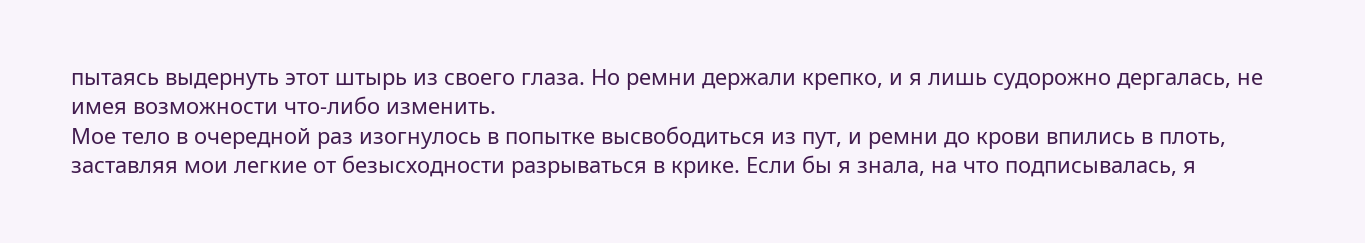пытаясь выдернуть этот штырь из своего глаза. Но ремни держали крепко, и я лишь судорожно дергалась, не имея возможности что-либо изменить.
Мое тело в очередной раз изогнулось в попытке высвободиться из пут, и ремни до крови впились в плоть, заставляя мои легкие от безысходности разрываться в крике. Если бы я знала, на что подписывалась, я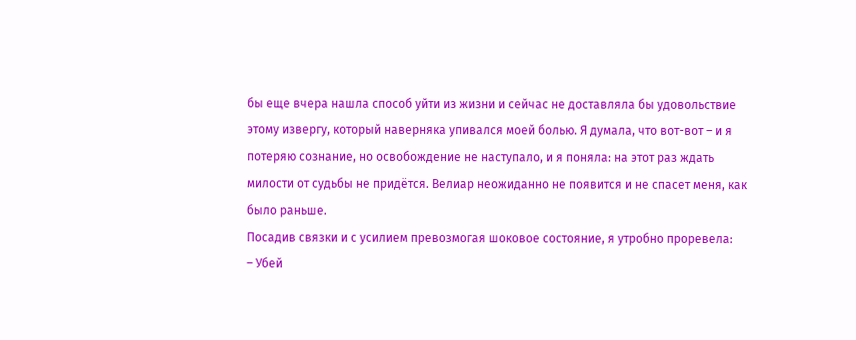бы еще вчера нашла способ уйти из жизни и сейчас не доставляла бы удовольствие этому извергу, который наверняка упивался моей болью. Я думала, что вот-вот – и я потеряю сознание, но освобождение не наступало, и я поняла: на этот раз ждать милости от судьбы не придётся. Велиар неожиданно не появится и не спасет меня, как было раньше.
Посадив связки и с усилием превозмогая шоковое состояние, я утробно проревела:
– Убей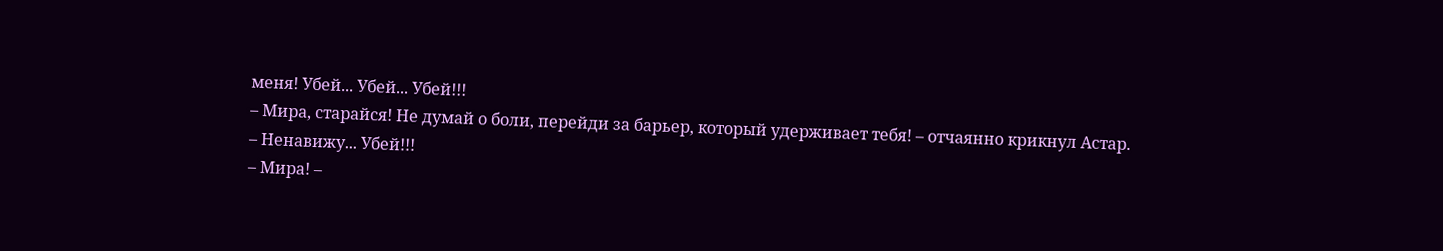меня! Убей... Убей... Убей!!!
– Мира, старайся! Не думай о боли, перейди за барьер, который удерживает тебя! – отчаянно крикнул Астар.
– Ненавижу... Убей!!!
– Мира! –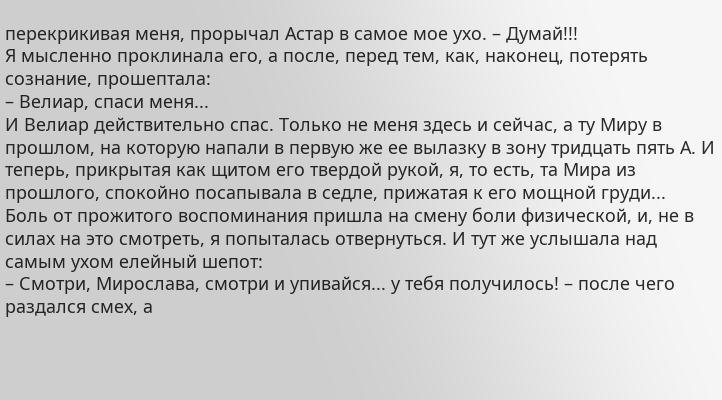перекрикивая меня, прорычал Астар в самое мое ухо. – Думай!!!
Я мысленно проклинала его, а после, перед тем, как, наконец, потерять сознание, прошептала:
– Велиар, спаси меня...
И Велиар действительно спас. Только не меня здесь и сейчас, а ту Миру в прошлом, на которую напали в первую же ее вылазку в зону тридцать пять А. И теперь, прикрытая как щитом его твердой рукой, я, то есть, та Мира из прошлого, спокойно посапывала в седле, прижатая к его мощной груди...
Боль от прожитого воспоминания пришла на смену боли физической, и, не в силах на это смотреть, я попыталась отвернуться. И тут же услышала над самым ухом елейный шепот:
– Смотри, Мирослава, смотри и упивайся... у тебя получилось! – после чего раздался смех, а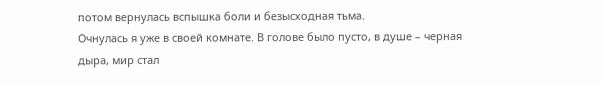потом вернулась вспышка боли и безысходная тьма.
Очнулась я уже в своей комнате. В голове было пусто, в душе – черная дыра, мир стал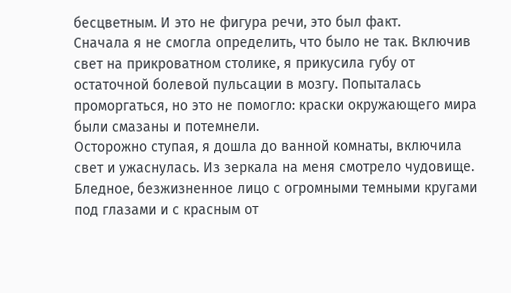бесцветным. И это не фигура речи, это был факт.
Сначала я не смогла определить, что было не так. Включив свет на прикроватном столике, я прикусила губу от остаточной болевой пульсации в мозгу. Попыталась проморгаться, но это не помогло: краски окружающего мира были смазаны и потемнели.
Осторожно ступая, я дошла до ванной комнаты, включила свет и ужаснулась. Из зеркала на меня смотрело чудовище. Бледное, безжизненное лицо с огромными темными кругами под глазами и с красным от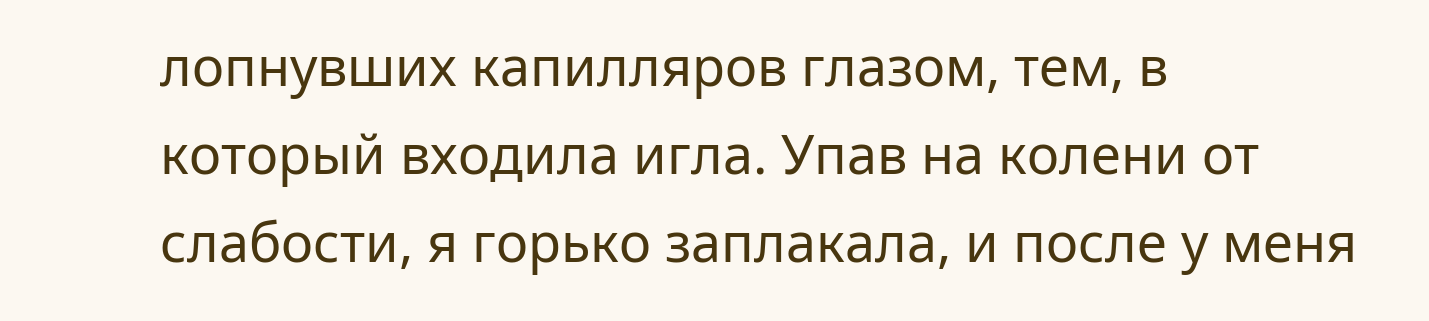лопнувших капилляров глазом, тем, в который входила игла. Упав на колени от слабости, я горько заплакала, и после у меня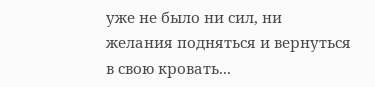уже не было ни сил, ни желания подняться и вернуться в свою кровать...